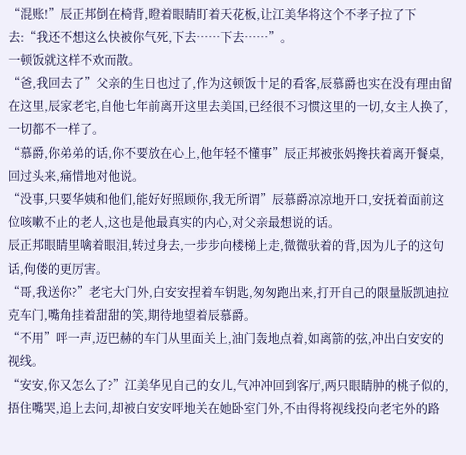“混账!”辰正邦倒在椅背,瞪着眼睛盯着天花板,让江美华将这个不孝子拉了下去:“我还不想这么快被你气死,下去……下去……”。
一顿饭就这样不欢而散。
“爸,我回去了”父亲的生日也过了,作为这顿饭十足的看客,辰慕爵也实在没有理由留在这里,辰家老宅,自他七年前离开这里去美国,已经很不习惯这里的一切,女主人换了,一切都不一样了。
“慕爵,你弟弟的话,你不要放在心上,他年轻不懂事”辰正邦被张妈搀扶着离开餐桌,回过头来,痛惜地对他说。
“没事,只要华姨和他们,能好好照顾你,我无所谓”辰慕爵凉凉地开口,安抚着面前这位咳嗽不止的老人,这也是他最真实的内心,对父亲最想说的话。
辰正邦眼睛里噙着眼泪,转过身去,一步步向楼梯上走,微微驮着的背,因为儿子的这句话,佝偻的更厉害。
“哥,我送你?”老宅大门外,白安安捏着车钥匙,匆匆跑出来,打开自己的限量版凯迪拉克车门,嘴角挂着甜甜的笑,期待地望着辰慕爵。
“不用”呯一声,迈巴赫的车门从里面关上,油门轰地点着,如离箭的弦,冲出白安安的视线。
“安安,你又怎么了?”江美华见自己的女儿,气冲冲回到客厅,两只眼睛肿的桃子似的,捂住嘴哭,追上去问,却被白安安呯地关在她卧室门外,不由得将视线投向老宅外的路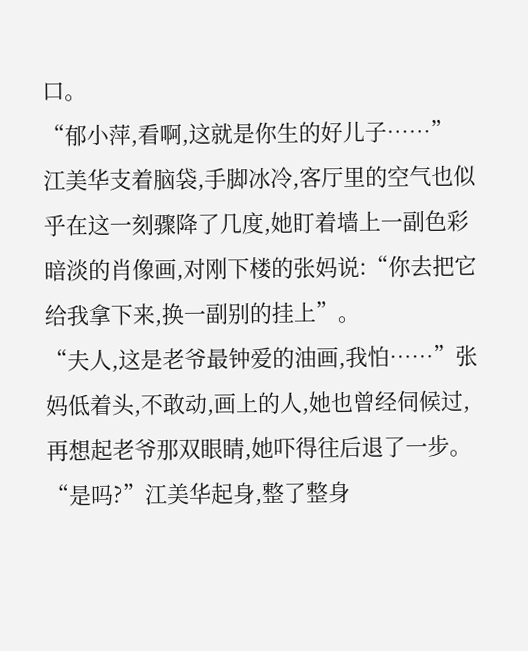口。
“郁小萍,看啊,这就是你生的好儿子……”
江美华支着脑袋,手脚冰冷,客厅里的空气也似乎在这一刻骤降了几度,她盯着墙上一副色彩暗淡的肖像画,对刚下楼的张妈说:“你去把它给我拿下来,换一副别的挂上”。
“夫人,这是老爷最钟爱的油画,我怕……”张妈低着头,不敢动,画上的人,她也曾经伺候过,再想起老爷那双眼睛,她吓得往后退了一步。
“是吗?”江美华起身,整了整身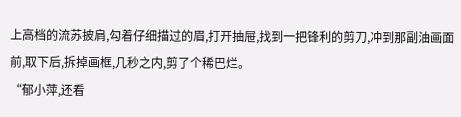上高档的流苏披肩,勾着仔细描过的眉,打开抽屉,找到一把锋利的剪刀,冲到那副油画面前,取下后,拆掉画框,几秒之内,剪了个稀巴烂。
“郁小萍,还看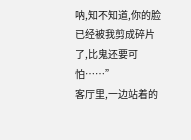呐,知不知道,你的脸已经被我剪成碎片了,比鬼还要可怕……”
客厅里,一边站着的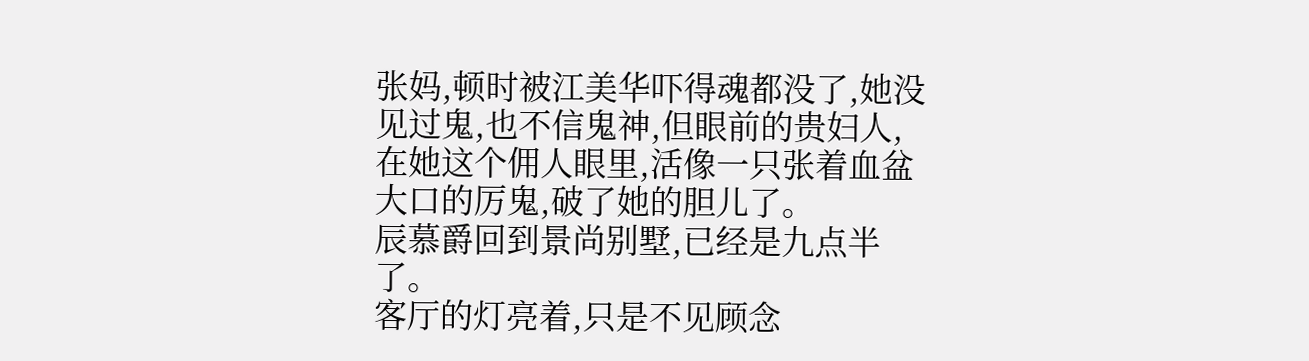张妈,顿时被江美华吓得魂都没了,她没见过鬼,也不信鬼神,但眼前的贵妇人,在她这个佣人眼里,活像一只张着血盆大口的厉鬼,破了她的胆儿了。
辰慕爵回到景尚别墅,已经是九点半了。
客厅的灯亮着,只是不见顾念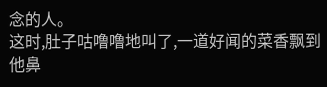念的人。
这时,肚子咕噜噜地叫了,一道好闻的菜香飘到他鼻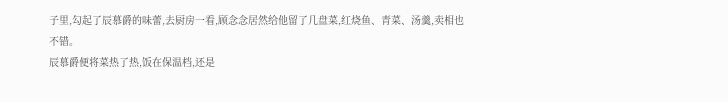子里,勾起了辰慕爵的味蕾,去厨房一看,顾念念居然给他留了几盘菜,红烧鱼、青菜、汤羹,卖相也不错。
辰慕爵便将菜热了热,饭在保温档,还是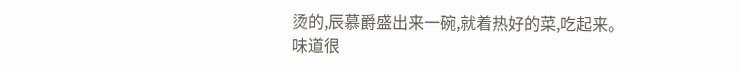烫的,辰慕爵盛出来一碗,就着热好的菜,吃起来。
味道很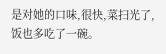是对她的口味,很快,菜扫光了,饭也多吃了一碗。